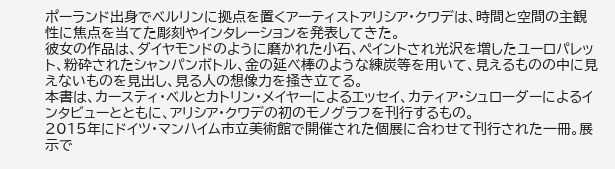ポーランド出身でベルリンに拠点を置くアーティストアリシア・クワデは、時間と空間の主観性に焦点を当てた彫刻やインタレーションを発表してきた。
彼女の作品は、ダイヤモンドのように磨かれた小石、ペイントされ光沢を増したユーロパレット、粉砕されたシャンパンボトル、金の延べ棒のような練炭等を用いて、見えるものの中に見えないものを見出し、見る人の想像力を掻き立てる。
本書は、カースティ・ベルとカトリン・メイヤーによるエッセイ、カティア・シュローダーによるインタビューとともに、アリシア・クワデの初のモノグラフを刊行するもの。
2015年にドイツ・マンハイム市立美術館で開催された個展に合わせて刊行された一冊。展示で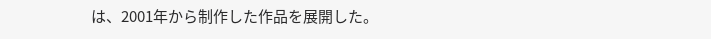は、2001年から制作した作品を展開した。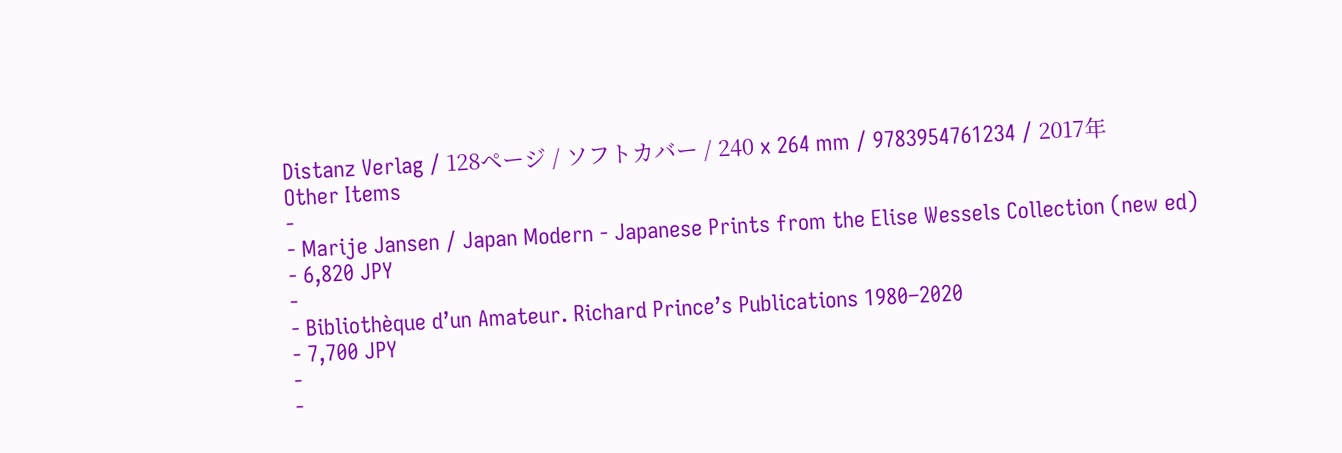Distanz Verlag / 128ページ / ソフトカバー / 240 x 264 mm / 9783954761234 / 2017年
Other Items
-
- Marije Jansen / Japan Modern - Japanese Prints from the Elise Wessels Collection (new ed)
- 6,820 JPY
-
- Bibliothèque d’un Amateur. Richard Prince’s Publications 1980–2020
- 7,700 JPY
-
-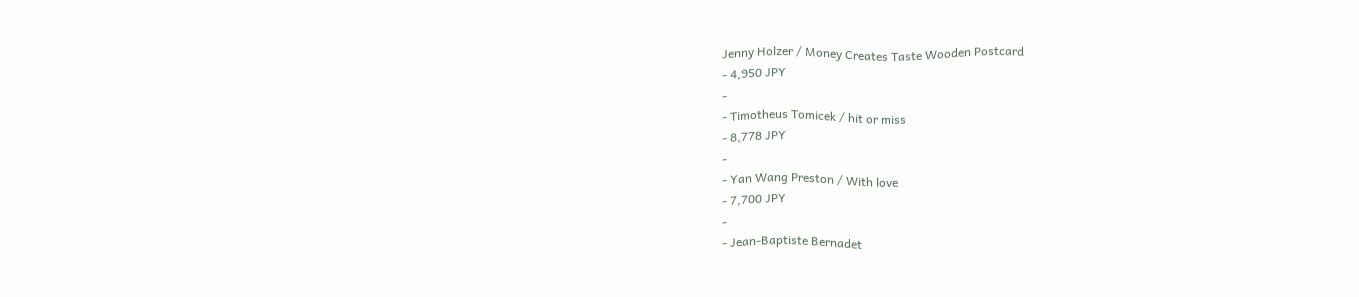Jenny Holzer / Money Creates Taste Wooden Postcard
- 4,950 JPY
-
- Timotheus Tomicek / hit or miss
- 8,778 JPY
-
- Yan Wang Preston / With love
- 7,700 JPY
-
- Jean-Baptiste Bernadet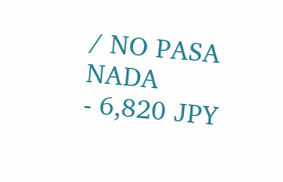/ NO PASA NADA
- 6,820 JPY